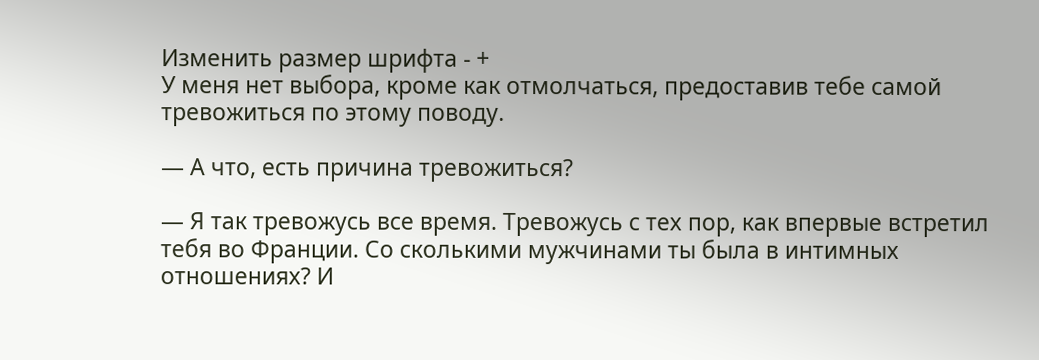Изменить размер шрифта - +
У меня нет выбора, кроме как отмолчаться, предоставив тебе самой тревожиться по этому поводу.

— А что, есть причина тревожиться?

— Я так тревожусь все время. Тревожусь с тех пор, как впервые встретил тебя во Франции. Со сколькими мужчинами ты была в интимных отношениях? И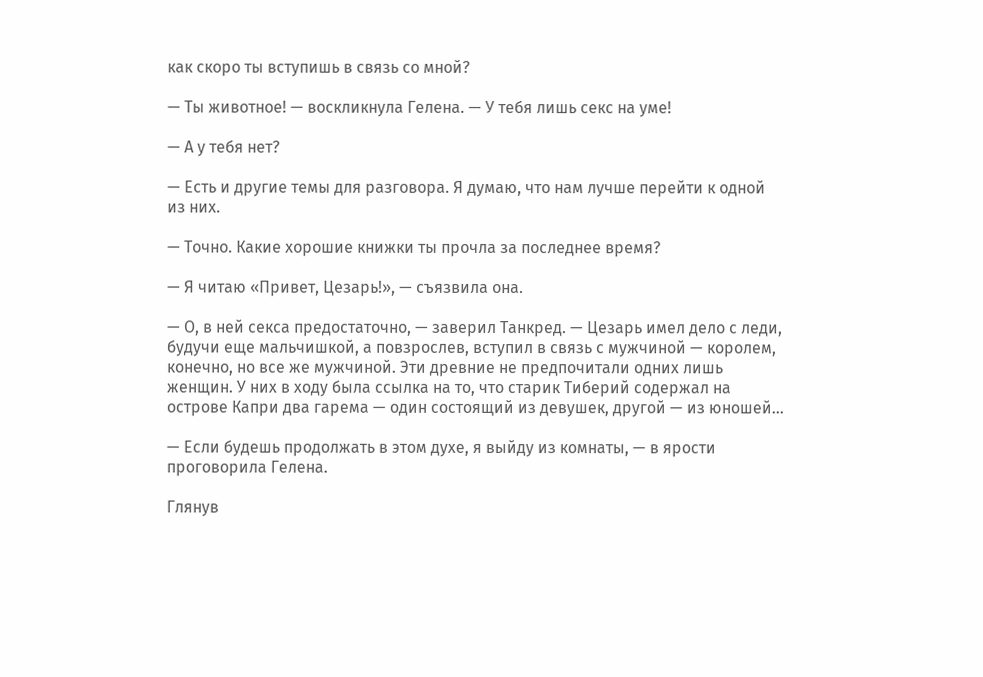как скоро ты вступишь в связь со мной?

— Ты животное! — воскликнула Гелена. — У тебя лишь секс на уме!

— А у тебя нет?

— Есть и другие темы для разговора. Я думаю, что нам лучше перейти к одной из них.

— Точно. Какие хорошие книжки ты прочла за последнее время?

— Я читаю «Привет, Цезарь!», — съязвила она.

— О, в ней секса предостаточно, — заверил Танкред. — Цезарь имел дело с леди, будучи еще мальчишкой, а повзрослев, вступил в связь с мужчиной — королем, конечно, но все же мужчиной. Эти древние не предпочитали одних лишь женщин. У них в ходу была ссылка на то, что старик Тиберий содержал на острове Капри два гарема — один состоящий из девушек, другой — из юношей…

— Если будешь продолжать в этом духе, я выйду из комнаты, — в ярости проговорила Гелена.

Глянув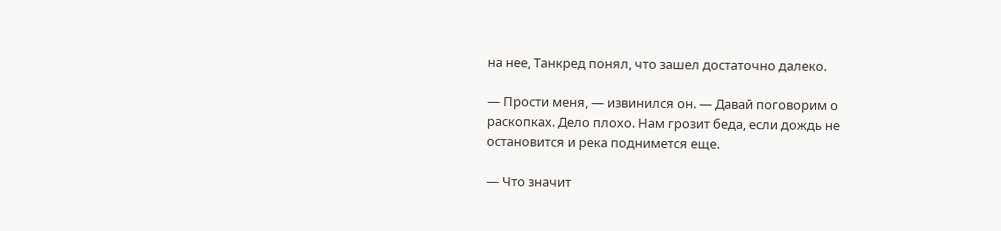на нее, Танкред понял, что зашел достаточно далеко.

— Прости меня, — извинился он. — Давай поговорим о раскопках. Дело плохо. Нам грозит беда, если дождь не остановится и река поднимется еще.

— Что значит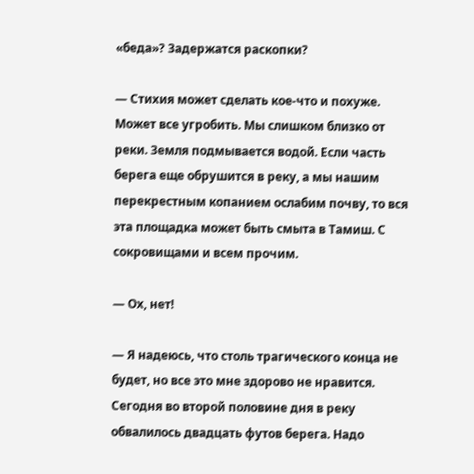«беда»? Задержатся раскопки?

— Стихия может сделать кое-что и похуже. Может все угробить. Мы слишком близко от реки. Земля подмывается водой. Если часть берега еще обрушится в реку, а мы нашим перекрестным копанием ослабим почву, то вся эта площадка может быть смыта в Тамиш. С сокровищами и всем прочим.

— Ох, нет!

— Я надеюсь, что столь трагического конца не будет, но все это мне здорово не нравится. Сегодня во второй половине дня в реку обвалилось двадцать футов берега. Надо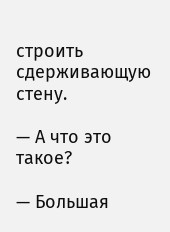строить сдерживающую стену.

— А что это такое?

— Большая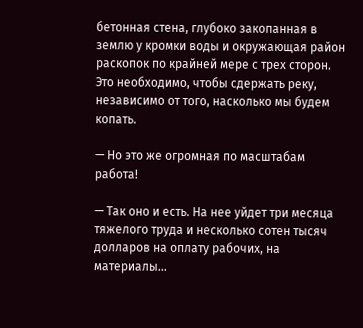бетонная стена, глубоко закопанная в землю у кромки воды и окружающая район раскопок по крайней мере с трех сторон. Это необходимо, чтобы сдержать реку, независимо от того, насколько мы будем копать.

— Но это же огромная по масштабам работа!

— Так оно и есть. На нее уйдет три месяца тяжелого труда и несколько сотен тысяч долларов на оплату рабочих, на материалы…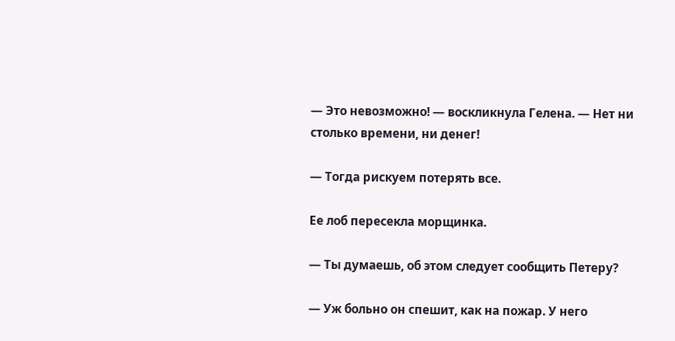— Это невозможно! — воскликнула Гелена. — Нет ни столько времени, ни денег!

— Тогда рискуем потерять все.

Ее лоб пересекла морщинка.

— Ты думаешь, об этом следует сообщить Петеру?

— Уж больно он спешит, как на пожар. У него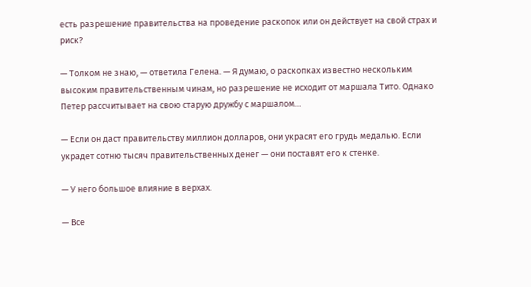есть разрешение правительства на проведение раскопок или он действует на свой страх и риск?

— Толком не знаю, — ответила Гелена. — Я думаю, о раскопках известно нескольким высоким правительственным чинам, но разрешение не исходит от маршала Тито. Однако Петер рассчитывает на свою старую дружбу с маршалом…

— Если он даст правительству миллион долларов, они украсят его грудь медалью. Если украдет сотню тысяч правительственных денег — они поставят его к стенке.

— У него большое влияние в верхах.

— Все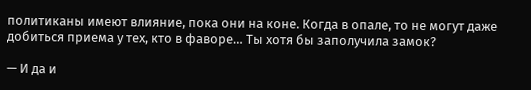политиканы имеют влияние, пока они на коне. Когда в опале, то не могут даже добиться приема у тех, кто в фаворе… Ты хотя бы заполучила замок?

— И да и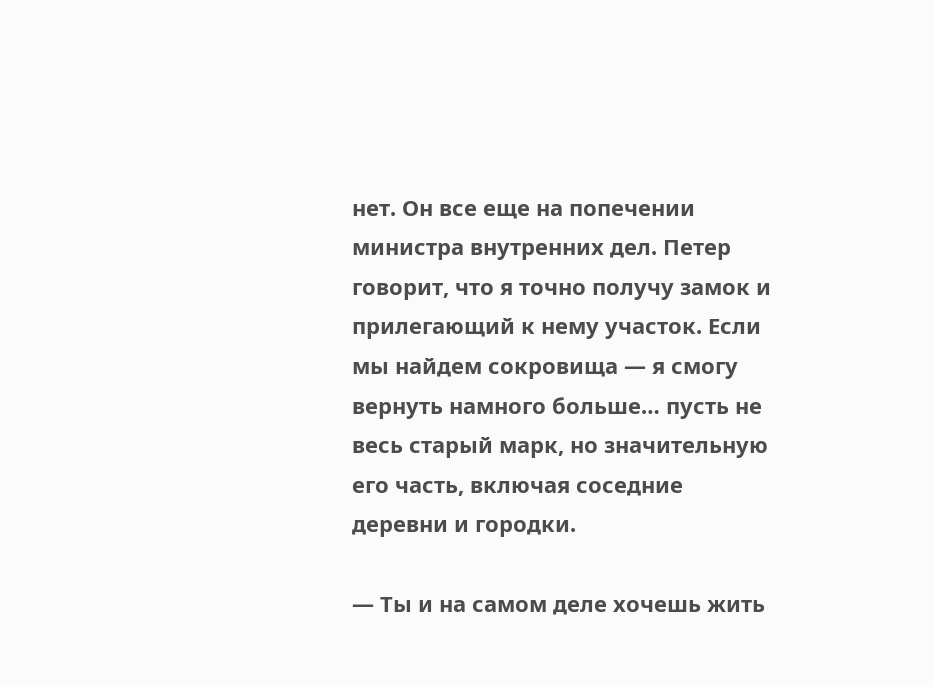нет. Он все еще на попечении министра внутренних дел. Петер говорит, что я точно получу замок и прилегающий к нему участок. Если мы найдем сокровища — я смогу вернуть намного больше… пусть не весь старый марк, но значительную его часть, включая соседние деревни и городки.

— Ты и на самом деле хочешь жить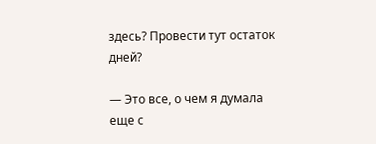здесь? Провести тут остаток дней?

— Это все, о чем я думала еще с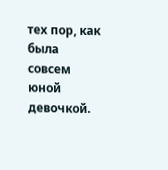тех пор, как была совсем юной девочкой.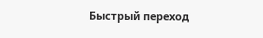Быстрый переход